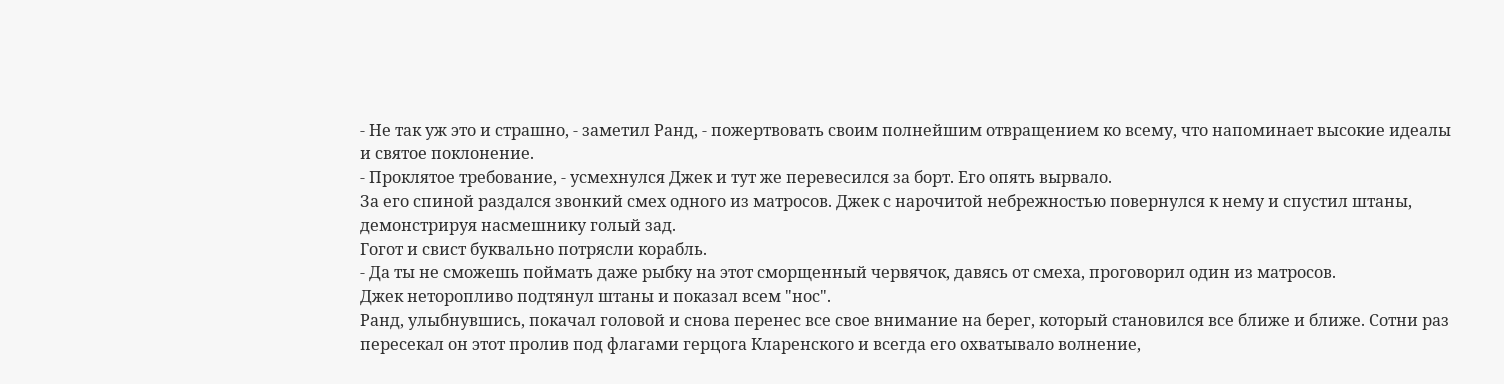- Не так уж это и страшно, - заметил Ранд, - пожертвовать своим полнейшим отвращением ко всему, что напоминает высокие идеалы и святое поклонение.
- Проклятое требование, - усмехнулся Джек и тут же перевесился за борт. Его опять вырвало.
За его спиной раздался звонкий смех одного из матросов. Джек с нарочитой небрежностью повернулся к нему и спустил штаны, демонстрируя насмешнику голый зад.
Гогот и свист буквально потрясли корабль.
- Да ты не сможешь поймать даже рыбку на этот сморщенный червячок, давясь от смеха, проговорил один из матросов.
Джек неторопливо подтянул штаны и показал всем "нос".
Ранд, улыбнувшись, покачал головой и снова перенес все свое внимание на берег, который становился все ближе и ближе. Сотни раз пересекал он этот пролив под флагами герцога Кларенского и всегда его охватывало волнение,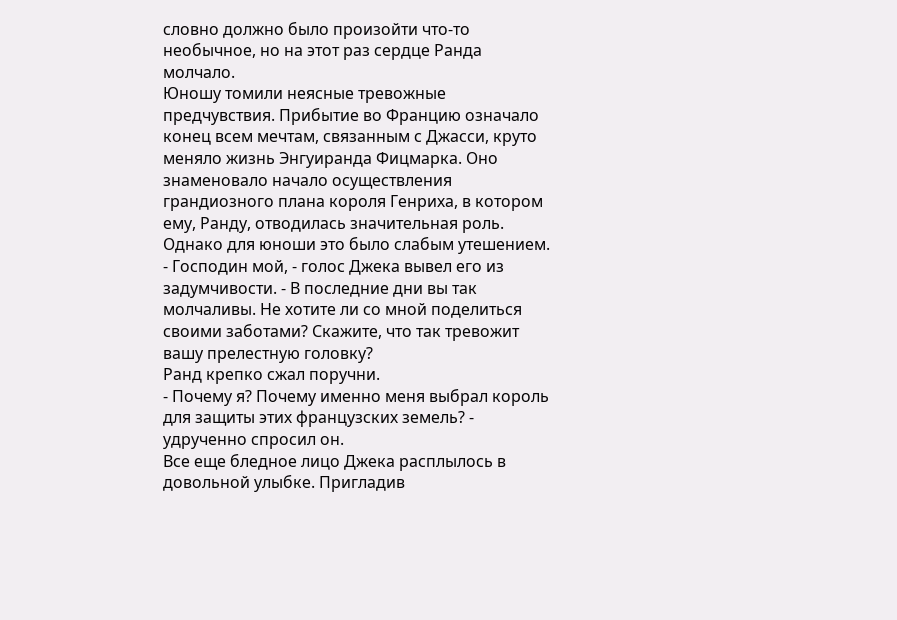словно должно было произойти что-то необычное, но на этот раз сердце Ранда молчало.
Юношу томили неясные тревожные предчувствия. Прибытие во Францию означало конец всем мечтам, связанным с Джасси, круто меняло жизнь Энгуиранда Фицмарка. Оно знаменовало начало осуществления грандиозного плана короля Генриха, в котором ему, Ранду, отводилась значительная роль. Однако для юноши это было слабым утешением.
- Господин мой, - голос Джека вывел его из задумчивости. - В последние дни вы так молчаливы. Не хотите ли со мной поделиться своими заботами? Скажите, что так тревожит вашу прелестную головку?
Ранд крепко сжал поручни.
- Почему я? Почему именно меня выбрал король для защиты этих французских земель? - удрученно спросил он.
Все еще бледное лицо Джека расплылось в довольной улыбке. Пригладив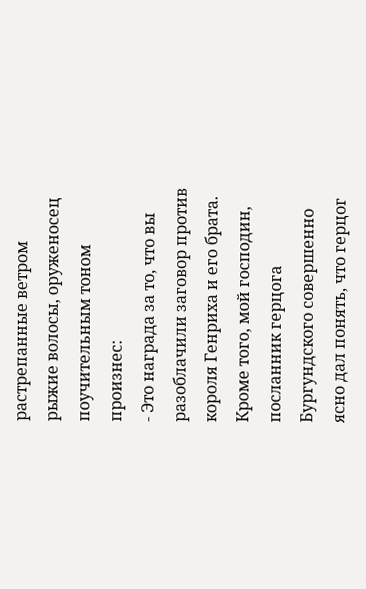растрепанные ветром рыжие волосы, оруженосец поучительным тоном произнес:
- Это награда за то, что вы разоблачили заговор против короля Генриха и его брата. Кроме того, мой господин, посланник герцога Бургундского совершенно ясно дал понять, что герцог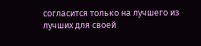согласится только на лучшего из лучших для своей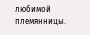любимой племянницы.